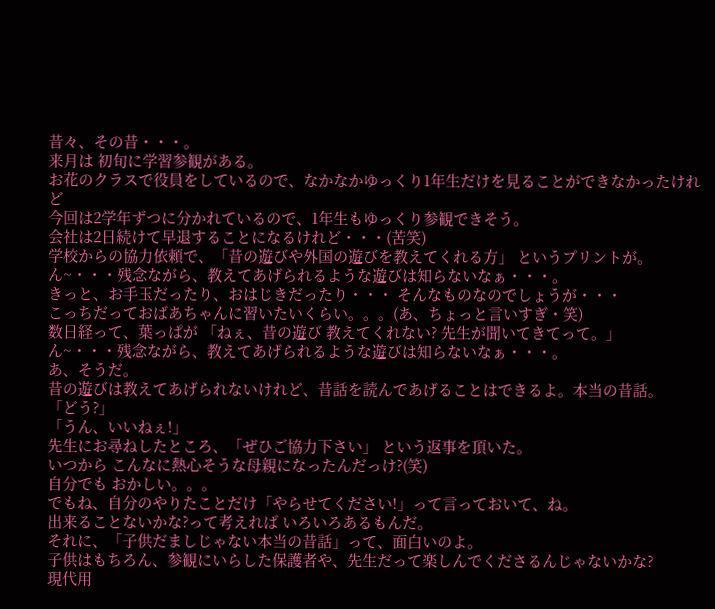昔々、その昔・・・。
来月は 初旬に学習参観がある。
お花のクラスで役員をしているので、なかなかゆっくり1年生だけを見ることができなかったけれど
今回は2学年ずつに分かれているので、1年生もゆっくり参観できそう。
会社は2日続けて早退することになるけれど・・・(苦笑)
学校からの協力依頼で、「昔の遊びや外国の遊びを教えてくれる方」 というプリントが。
ん~・・・残念ながら、教えてあげられるような遊びは知らないなぁ・・・。
きっと、お手玉だったり、おはじきだったり・・・ そんなものなのでしょうが・・・
こっちだっておばあちゃんに習いたいくらい。。。(あ、ちょっと言いすぎ・笑)
数日経って、葉っぱが 「ねぇ、昔の遊び 教えてくれない? 先生が聞いてきてって。」
ん~・・・残念ながら、教えてあげられるような遊びは知らないなぁ・・・。
あ、そうだ。
昔の遊びは教えてあげられないけれど、昔話を読んであげることはできるよ。本当の昔話。
「どう?」
「うん、いいねぇ!」
先生にお尋ねしたところ、「ぜひご協力下さい」 という返事を頂いた。
いつから こんなに熱心そうな母親になったんだっけ?(笑)
自分でも おかしい。。。
でもね、自分のやりたことだけ「やらせてください!」って言っておいて、ね。
出来ることないかな?って考えれば いろいろあるもんだ。
それに、「子供だましじゃない本当の昔話」って、面白いのよ。
子供はもちろん、参観にいらした保護者や、先生だって楽しんでくださるんじゃないかな?
現代用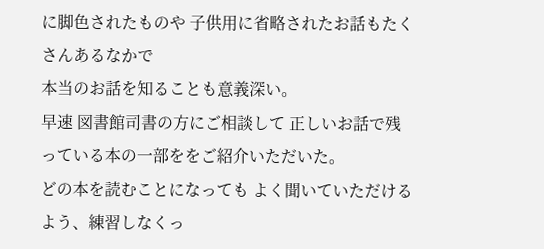に脚色されたものや 子供用に省略されたお話もたくさんあるなかで
本当のお話を知ることも意義深い。
早速 図書館司書の方にご相談して 正しいお話で残っている本の一部ををご紹介いただいた。
どの本を読むことになっても よく聞いていただけるよう、練習しなくっ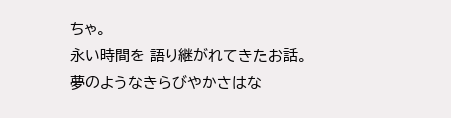ちゃ。
永い時間を 語り継がれてきたお話。
夢のようなきらびやかさはな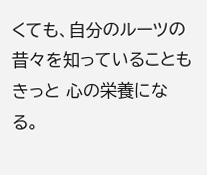くても、自分のルーツの昔々を知っていることも
きっと 心の栄養になる。